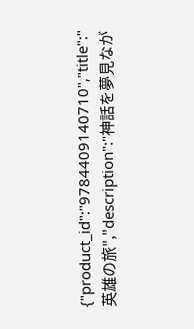{"product_id":"9784409140710","title":"英雄の旅","description":"神話を夢見なが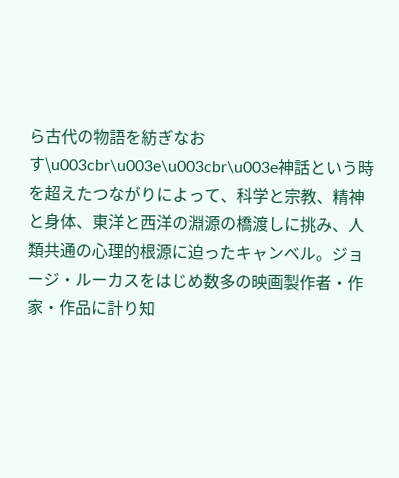ら古代の物語を紡ぎなおす\u003cbr\u003e\u003cbr\u003e神話という時を超えたつながりによって、科学と宗教、精神と身体、東洋と西洋の淵源の橋渡しに挑み、人類共通の心理的根源に迫ったキャンベル。ジョージ・ルーカスをはじめ数多の映画製作者・作家・作品に計り知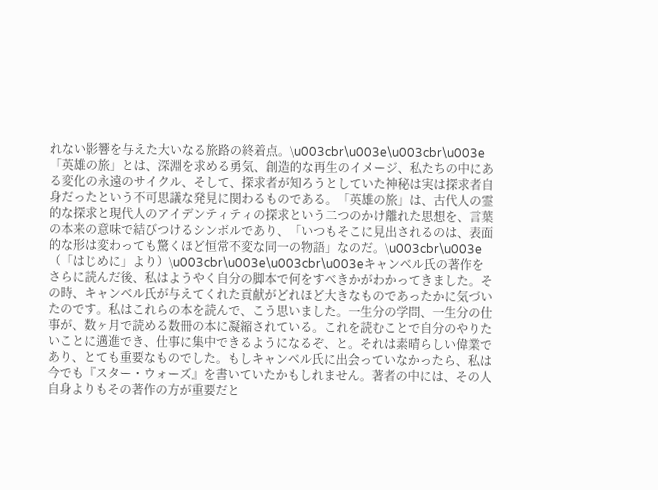れない影響を与えた大いなる旅路の終着点。\u003cbr\u003e\u003cbr\u003e「英雄の旅」とは、深淵を求める勇気、創造的な再生のイメージ、私たちの中にある変化の永遠のサイクル、そして、探求者が知ろうとしていた神秘は実は探求者自身だったという不可思議な発見に関わるものである。「英雄の旅」は、古代人の霊的な探求と現代人のアイデンティティの探求という二つのかけ離れた思想を、言葉の本来の意味で結びつけるシンボルであり、「いつもそこに見出されるのは、表面的な形は変わっても驚くほど恒常不変な同一の物語」なのだ。\u003cbr\u003e（「はじめに」より）\u003cbr\u003e\u003cbr\u003eキャンベル氏の著作をさらに読んだ後、私はようやく自分の脚本で何をすべきかがわかってきました。その時、キャンベル氏が与えてくれた貢献がどれほど大きなものであったかに気づいたのです。私はこれらの本を読んで、こう思いました。一生分の学問、一生分の仕事が、数ヶ月で読める数冊の本に凝縮されている。これを読むことで自分のやりたいことに邁進でき、仕事に集中できるようになるぞ、と。それは素晴らしい偉業であり、とても重要なものでした。もしキャンベル氏に出会っていなかったら、私は今でも『スター・ウォーズ』を書いていたかもしれません。著者の中には、その人自身よりもその著作の方が重要だと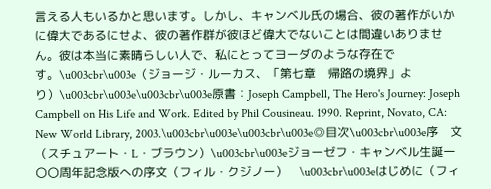言える人もいるかと思います。しかし、キャンベル氏の場合、彼の著作がいかに偉大であるにせよ、彼の著作群が彼ほど偉大でないことは間違いありません。彼は本当に素晴らしい人で、私にとってヨーダのような存在です。\u003cbr\u003e（ジョージ・ルーカス、「第七章　帰路の境界」より）\u003cbr\u003e\u003cbr\u003e原書：Joseph Campbell, The Hero's Journey: Joseph Campbell on His Life and Work. Edited by Phil Cousineau. 1990. Reprint, Novato, CA: New World Library, 2003.\u003cbr\u003e\u003cbr\u003e◎目次\u003cbr\u003e序　文（スチュアート・L・ブラウン）\u003cbr\u003eジョーゼフ・キャンベル生誕一〇〇周年記念版への序文（フィル・クジノー）　\u003cbr\u003eはじめに（フィ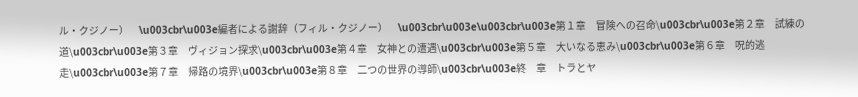ル・クジノー）　\u003cbr\u003e編者による謝辞（フィル・クジノー）　\u003cbr\u003e\u003cbr\u003e第１章　冒険への召命\u003cbr\u003e第２章　試練の道\u003cbr\u003e第３章　ヴィジョン探求\u003cbr\u003e第４章　女神との遭遇\u003cbr\u003e第５章　大いなる恵み\u003cbr\u003e第６章　呪的逃走\u003cbr\u003e第７章　帰路の境界\u003cbr\u003e第８章　二つの世界の導師\u003cbr\u003e終　章　トラとヤ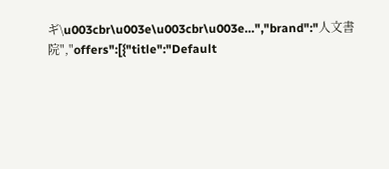ギ\u003cbr\u003e\u003cbr\u003e…","brand":"人文書院","offers":[{"title":"Default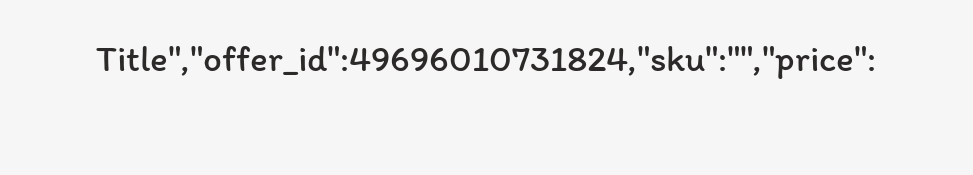Title","offer_id":49696010731824,"sku":"","price":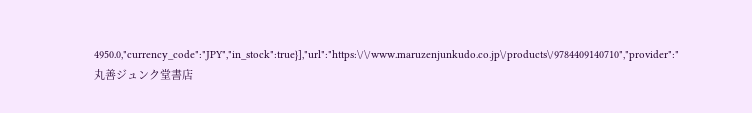4950.0,"currency_code":"JPY","in_stock":true}],"url":"https:\/\/www.maruzenjunkudo.co.jp\/products\/9784409140710","provider":"丸善ジュンク堂書店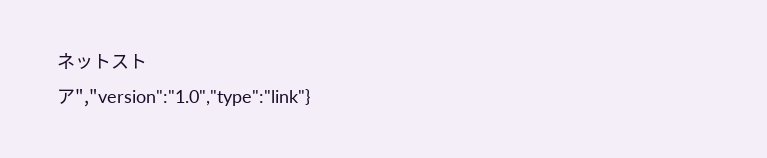ネットストア","version":"1.0","type":"link"}